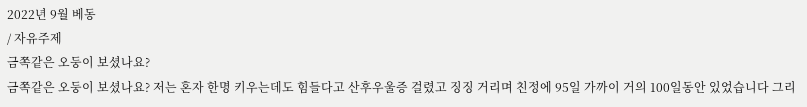2022년 9월 베동
/ 자유주제
금쪽같은 오둥이 보셨나요?
금쪽같은 오둥이 보셨나요? 저는 혼자 한명 키우는데도 힘들다고 산후우울증 걸렸고 징징 거리며 친정에 95일 가까이 거의 100일동안 있었습니다 그리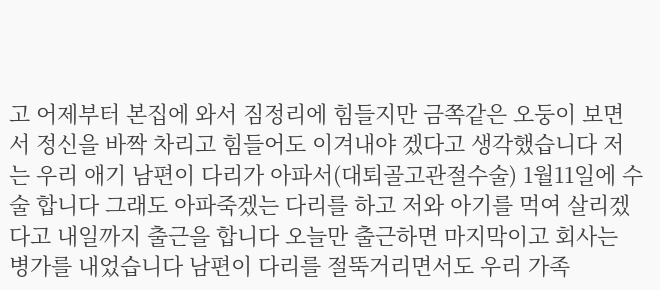고 어제부터 본집에 와서 짐정리에 힘들지만 금쪽같은 오둥이 보면서 정신을 바짝 차리고 힘들어도 이겨내야 겠다고 생각했습니다 저는 우리 애기 남편이 다리가 아파서(대퇴골고관절수술) 1월11일에 수술 합니다 그래도 아파죽겠는 다리를 하고 저와 아기를 먹여 살리겠다고 내일까지 출근을 합니다 오늘만 출근하면 마지막이고 회사는 병가를 내었습니다 남편이 다리를 절뚝거리면서도 우리 가족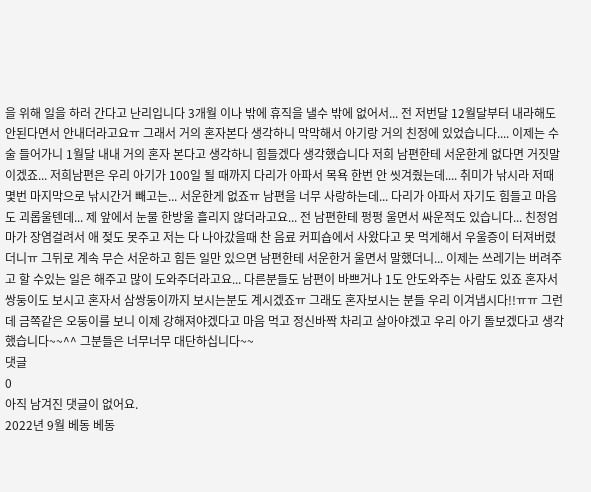을 위해 일을 하러 간다고 난리입니다 3개월 이나 밖에 휴직을 낼수 밖에 없어서... 전 저번달 12월달부터 내라해도 안된다면서 안내더라고요ㅠ 그래서 거의 혼자본다 생각하니 막막해서 아기랑 거의 친정에 있었습니다.... 이제는 수술 들어가니 1월달 내내 거의 혼자 본다고 생각하니 힘들겠다 생각했습니다 저희 남편한테 서운한게 없다면 거짓말 이겠죠... 저희남편은 우리 아기가 100일 될 때까지 다리가 아파서 목욕 한번 안 씻겨줬는데.... 취미가 낚시라 저때 몇번 마지막으로 낚시간거 빼고는... 서운한게 없죠ㅠ 남편을 너무 사랑하는데... 다리가 아파서 자기도 힘들고 마음도 괴롭울텐데... 제 앞에서 눈물 한방울 흘리지 않더라고요... 전 남편한테 펑펑 울면서 싸운적도 있습니다... 친정엄마가 장염걸려서 애 젖도 못주고 저는 다 나아갔을때 찬 음료 커피숍에서 사왔다고 못 먹게해서 우울증이 터져버렸더니ㅠ 그뒤로 계속 무슨 서운하고 힘든 일만 있으면 남편한테 서운한거 울면서 말했더니... 이제는 쓰레기는 버려주고 할 수있는 일은 해주고 많이 도와주더라고요... 다른분들도 남편이 바쁘거나 1도 안도와주는 사람도 있죠 혼자서 쌍둥이도 보시고 혼자서 삼쌍둥이까지 보시는분도 계시겠죠ㅠ 그래도 혼자보시는 분들 우리 이겨냅시다!!ㅠㅠ 그런데 금쪽같은 오둥이를 보니 이제 강해져야겠다고 마음 먹고 정신바짝 차리고 살아야겠고 우리 아기 돌보겠다고 생각했습니다~~^^ 그분들은 너무너무 대단하십니다~~
댓글
0
아직 남겨진 댓글이 없어요.
2022년 9월 베동 베동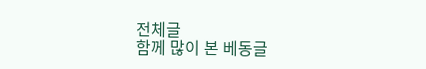전체글
함께 많이 본 베동글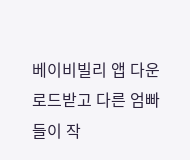베이비빌리 앱 다운로드받고 다른 엄빠들이 작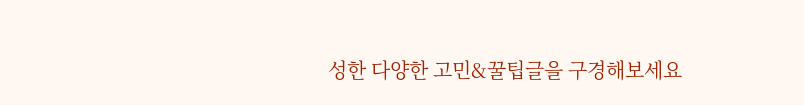성한 다양한 고민&꿀팁글을 구경해보세요